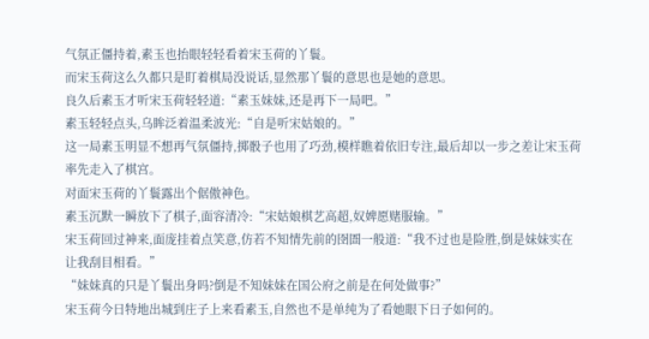气氛正僵持着,素玉也抬眼轻轻看着宋玉荷的丫鬟。
而宋玉荷这么久都只是盯着棋局没说话,显然那丫鬟的意思也是她的意思。
良久后素玉才听宋玉荷轻轻道:“素玉妹妹,还是再下一局吧。”
素玉轻轻点头,乌眸泛着温柔波光:“自是听宋姑娘的。”
这一局素玉明显不想再气氛僵持,掷骰子也用了巧劲,模样瞧着依旧专注,最后却以一步之差让宋玉荷率先走入了棋宫。
对面宋玉荷的丫鬟露出个倨傲神色。
素玉沉默一瞬放下了棋子,面容清冷:“宋姑娘棋艺高超,奴婢愿赌服输。”
宋玉荷回过神来,面庞挂着点笑意,仿若不知情先前的囹圄一般道:“我不过也是险胜,倒是妹妹实在让我刮目相看。”
“妹妹真的只是丫鬟出身吗?倒是不知妹妹在国公府之前是在何处做事?”
宋玉荷今日特地出城到庄子上来看素玉,自然也不是单纯为了看她眼下日子如何的。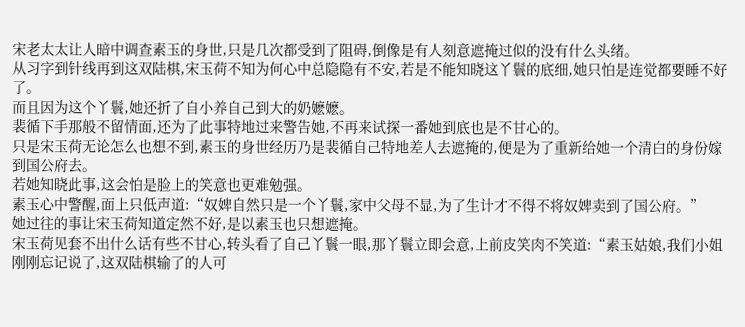宋老太太让人暗中调查素玉的身世,只是几次都受到了阻碍,倒像是有人刻意遮掩过似的没有什么头绪。
从习字到针线再到这双陆棋,宋玉荷不知为何心中总隐隐有不安,若是不能知晓这丫鬟的底细,她只怕是连觉都要睡不好了。
而且因为这个丫鬟,她还折了自小养自己到大的奶嬷嬷。
裴循下手那般不留情面,还为了此事特地过来警告她,不再来试探一番她到底也是不甘心的。
只是宋玉荷无论怎么也想不到,素玉的身世经历乃是裴循自己特地差人去遮掩的,便是为了重新给她一个清白的身份嫁到国公府去。
若她知晓此事,这会怕是脸上的笑意也更难勉强。
素玉心中警醒,面上只低声道:“奴婢自然只是一个丫鬟,家中父母不显,为了生计才不得不将奴婢卖到了国公府。”
她过往的事让宋玉荷知道定然不好,是以素玉也只想遮掩。
宋玉荷见套不出什么话有些不甘心,转头看了自己丫鬟一眼,那丫鬟立即会意,上前皮笑肉不笑道:“素玉姑娘,我们小姐刚刚忘记说了,这双陆棋输了的人可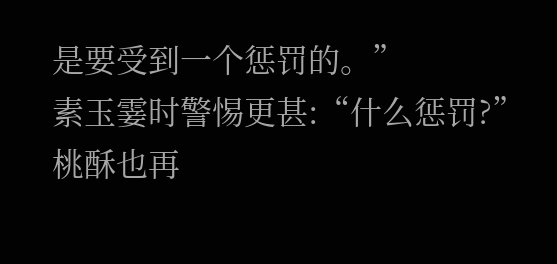是要受到一个惩罚的。”
素玉霎时警惕更甚:“什么惩罚?”
桃酥也再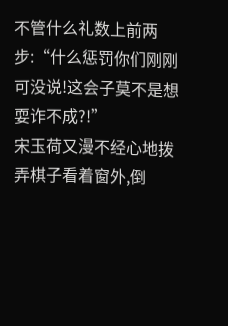不管什么礼数上前两步:“什么惩罚你们刚刚可没说!这会子莫不是想耍诈不成?!”
宋玉荷又漫不经心地拨弄棋子看着窗外,倒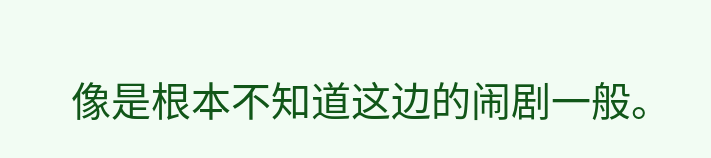像是根本不知道这边的闹剧一般。